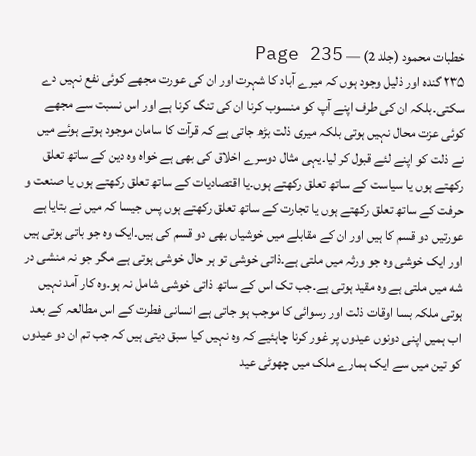خطبات محمود (جلد 2) — Page 235
۲۳۵ گندہ اور ذلیل وجود ہوں کہ میرے آباد کا شہرت اور ان کی عورت مجھے کوئی نفع نہیں دے سکتی۔بلکہ ان کی طرف اپنے آپ کو منسوب کرنا ان کی تنگ کرنا ہے اور اس نسبت سے مجھے کوئی عزت محال نہیں ہوتی بلکہ میری ذلت بڑھ جاتی ہے کہ قرآت کا سامان موجود ہوتے ہوئے میں نے ذلت کو اپنے لئے قبول کر لیا۔یہی مثال دوسرے اخلاق کی بھی ہے خواہ وہ دین کے ساتھ تعلق رکھتے ہوں یا سیاست کے ساتھ تعلق رکھتے ہوں۔یا اقتصادیات کے ساتھ تعلق رکھتے ہوں یا صنعت و حرفت کے ساتھ تعلق رکھتے ہوں یا تجارت کے ساتھ تعلق رکھتے ہوں پس جیسا کہ میں نے بتایا ہے عورتیں دو قسم کا ہیں اور ان کے مقابلے میں خوشیاں بھی دو قسم کی ہیں۔ایک وہ جو باتی ہوتی ہیں اور ایک خوشی وہ جو ورثہ میں ملتی ہے۔ذاتی خوشی تو ہر حال خوشی ہوتی ہے مگر جو نہ منشی در شه میں ملتی ہے وہ مقید ہوتی ہے۔جب تک اس کے ساتھ ذاتی خوشی شامل نہ ہو۔وہ کار آمد نہیں ہوتی ملکہ بسا اوقات ذلت اور رسوائی کا موجب ہو جاتی ہے انسانی فطرت کے اس مطالعہ کے بعد اب ہمیں اپنی دونوں عیدوں پر غور کرنا چاہئیے کہ وہ نہیں کیا سبق دیتی ہیں کہ جب تم ان دو عیدوں کو تین میں سے ایک ہمارے ملک میں چھوٹی عید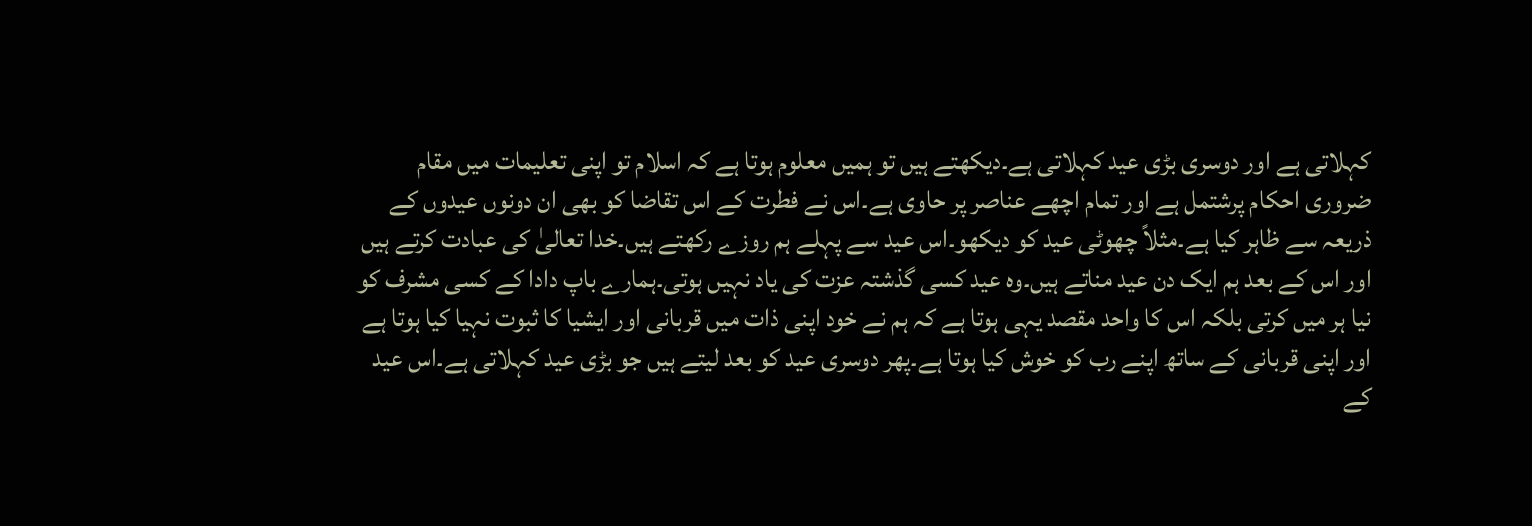کہلاتی ہے اور دوسری بڑی عید کہلاتی ہے۔دیکھتے ہیں تو ہمیں معلوم ہوتا ہے کہ اسلام تو اپنی تعلیمات میں مقام ضروری احکام پرشتمل ہے اور تمام اچھے عناصر پر حاوی ہے۔اس نے فطرت کے اس تقاضا کو بھی ان دونوں عیدوں کے ذریعہ سے ظاہر کیا ہے۔مثلاً چھوٹی عید کو دیکھو۔اس عید سے پہلے ہم روزے رکھتے ہیں۔خدا تعالیٰ کی عبادت کرتے ہیں اور اس کے بعد ہم ایک دن عید مناتے ہیں۔وہ عید کسی گذشتہ عزت کی یاد نہیں ہوتی۔ہمارے باپ دادا کے کسی مشرف کو نیا ہر میں کرتی بلکہ اس کا واحد مقصد یہی ہوتا ہے کہ ہم نے خود اپنی ذات میں قربانی اور ایشیا کا ثبوت نہیا کیا ہوتا ہے اور اپنی قربانی کے ساتھ اپنے رب کو خوش کیا ہوتا ہے۔پھر دوسری عید کو بعد لیتے ہیں جو بڑی عید کہلاتی ہے۔اس عید کے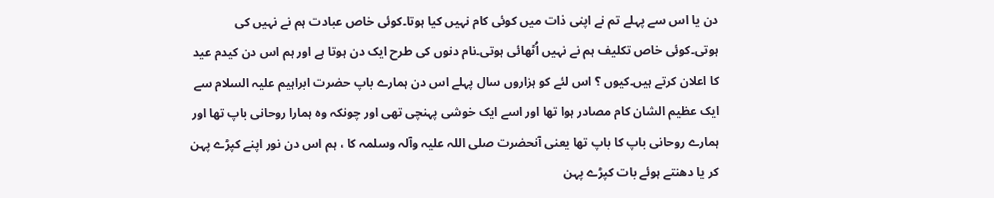دن یا اس سے پہلے تم نے اپنی ذات میں کوئی کام نہیں کیا ہوتا۔کوئی خاص عبادت ہم نے نہیں کی ہوتی۔کوئی خاص تکلیف ہم نے نہیں اُٹھائی ہوتی۔نام دنوں کی طرح ایک دن ہوتا ہے اور ہم اس دن کیدم عید کا اعلان کرتے ہیں۔کیوں ؟ اس لئے کو ہزاروں سال پہلے اس دن ہمارے باپ حضرت ابراہیم علیہ السلام سے ایک عظیم الشان کام مصادر ہوا تھا اور اسے ایک خوشی پہنچی تھی اور چونکہ وہ ہمارا روحانی باپ تھا اور ہمارے روحانی باپ کا باپ تھا یعنی آنحضرت صلی اللہ علیہ وآلہ وسلمہ کا ، ہم اس دن نور اپنے کپڑے پہن کر یا دھنتے ہوئے بات کپڑے پہن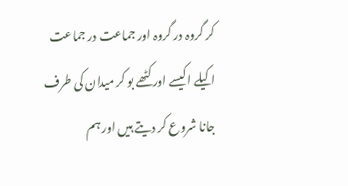کر گروہ در گروہ اور جماعت در جماعت اکیلے اکیسے اور کٹھے بو کر میدان کی طرف جانا شروع کر دیتے ہیں اور ہم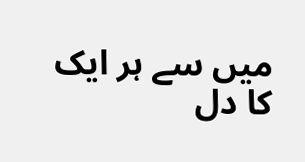میں سے ہر ایک کا دل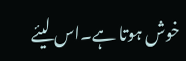خوش ہوتا ہے۔اس لیئے